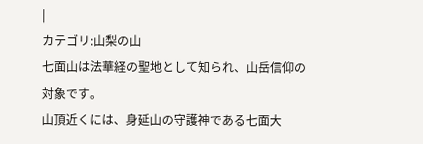|
カテゴリ:山梨の山
七面山は法華経の聖地として知られ、山岳信仰の対象です。
山頂近くには、身延山の守護神である七面大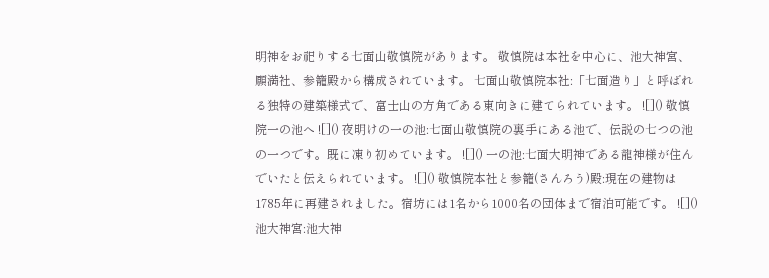明神をお祀りする七面山敬慎院があります。 敬慎院は本社を中心に、池大神宮、願満社、参籠殿から構成されています。 七面山敬慎院本社:「七面造り」と呼ばれる独特の建築様式で、富士山の方角である東向きに建てられています。 ![]() 敬慎院一の池へ ![]() 夜明けの一の池:七面山敬慎院の裏手にある池で、伝説の七つの池の一つです。既に凍り初めています。 ![]() 一の池:七面大明神である龍神様が住んでいたと伝えられています。 ![]() 敬慎院本社と参籠(さんろう)殿:現在の建物は1785年に再建されました。宿坊には1名から1000名の団体まで宿泊可能です。 ![]() 池大神宮:池大神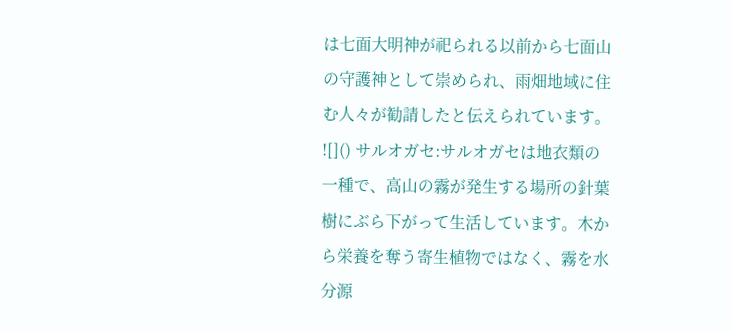は七面大明神が祀られる以前から七面山の守護神として崇められ、雨畑地域に住む人々が勧請したと伝えられています。 ![]() サルオガセ:サルオガセは地衣類の一種で、高山の霧が発生する場所の針葉樹にぶら下がって生活しています。木から栄養を奪う寄生植物ではなく、霧を水分源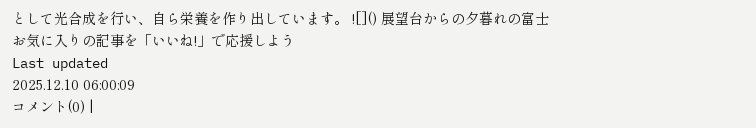として光合成を行い、自ら栄養を作り出しています。 ![]() 展望台からの夕暮れの富士
お気に入りの記事を「いいね!」で応援しよう
Last updated
2025.12.10 06:00:09
コメント(0) |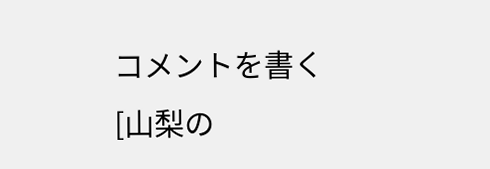コメントを書く
[山梨の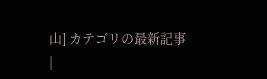山] カテゴリの最新記事
|